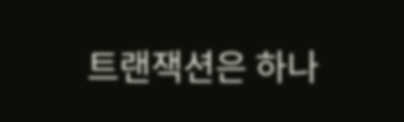트랜잭션은 하나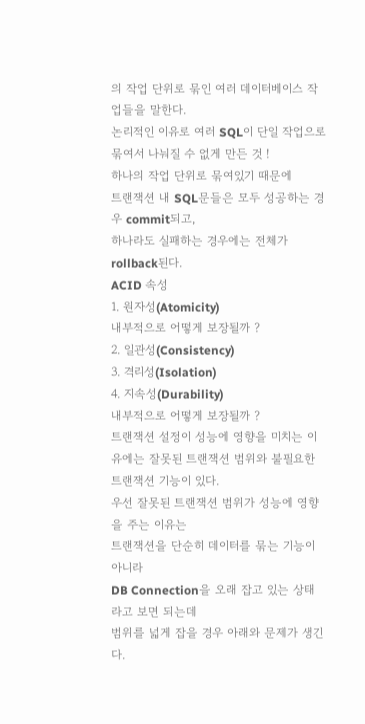의 작업 단위로 묶인 여러 데이터베이스 작업들을 말한다.
논리적인 이유로 여러 SQL이 단일 작업으로 묶여서 나눠질 수 없게 만든 것 !
하나의 작업 단위로 묶여있기 때문에
트랜잭션 내 SQL문들은 모두 성공하는 경우 commit되고,
하나라도 실패하는 경우에는 전체가 rollback된다.
ACID 속성
1. 원자성(Atomicity)
내부적으로 어떻게 보장될까 ?
2. 일관성(Consistency)
3. 격리성(Isolation)
4. 지속성(Durability)
내부적으로 어떻게 보장될까 ?
트랜잭션 설정이 성능에 영향을 미치는 이유에는 잘못된 트랜잭션 범위와 불필요한 트랜잭션 기능이 있다.
우선 잘못된 트랜잭션 범위가 성능에 영향을 주는 이유는
트랜잭션을 단순히 데이터를 묶는 기능이 아니라
DB Connection을 오래 잡고 있는 상태라고 보면 되는데
범위를 넓게 잡을 경우 아래와 문제가 생긴다.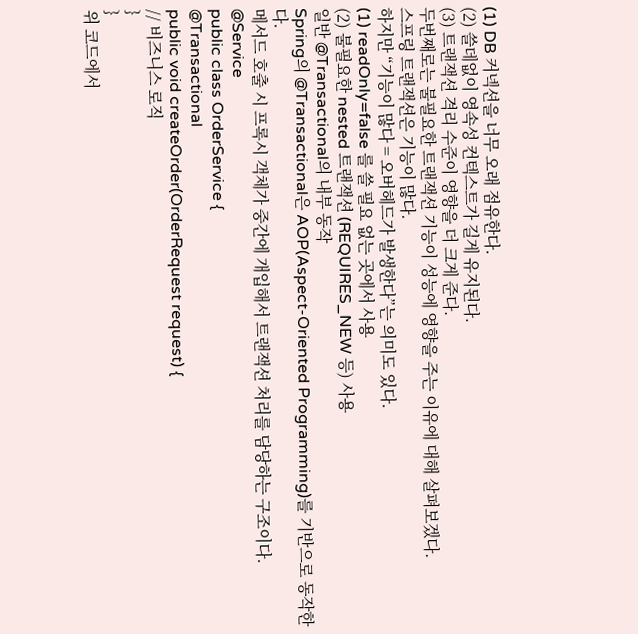(1) DB 커넥션을 너무 오래 점유한다.
(2) 쓸데없이 영속성 컨텍스트가 길게 유지된다.
(3) 트랜잭션 격리 수준이 영향을 더 크게 준다.
두번째로는 불필요한 트랜잭션 기능이 성능에 영향을 주는 이유에 대해 살펴보겠다.
스프링 트랜잭션은 기능이 많다.
하지만 “기능이 많다 = 오버헤드가 발생한다”는 의미도 있다.
(1) readOnly=false 를 쓸 필요 없는 곳에서 사용
(2) 불필요한 nested 트랜잭션 (REQUIRES_NEW 등) 사용
일반 @Transactional의 내부 동작
Spring의 @Transactional은 AOP(Aspect-Oriented Programming)를 기반으로 동작한다.
메서드 호출 시 프록시 객체가 중간에 개입해서 트랜잭션 처리를 담당하는 구조이다.
@Service
public class OrderService {
@Transactional
public void createOrder(OrderRequest request) {
// 비즈니스 로직
}
}
위 코드에서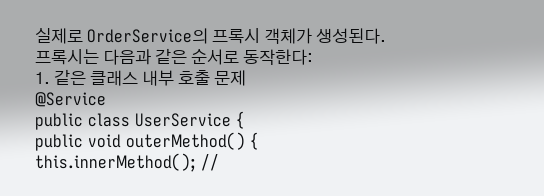실제로 OrderService의 프록시 객체가 생성된다.
프록시는 다음과 같은 순서로 동작한다:
1. 같은 클래스 내부 호출 문제
@Service
public class UserService {
public void outerMethod() {
this.innerMethod(); //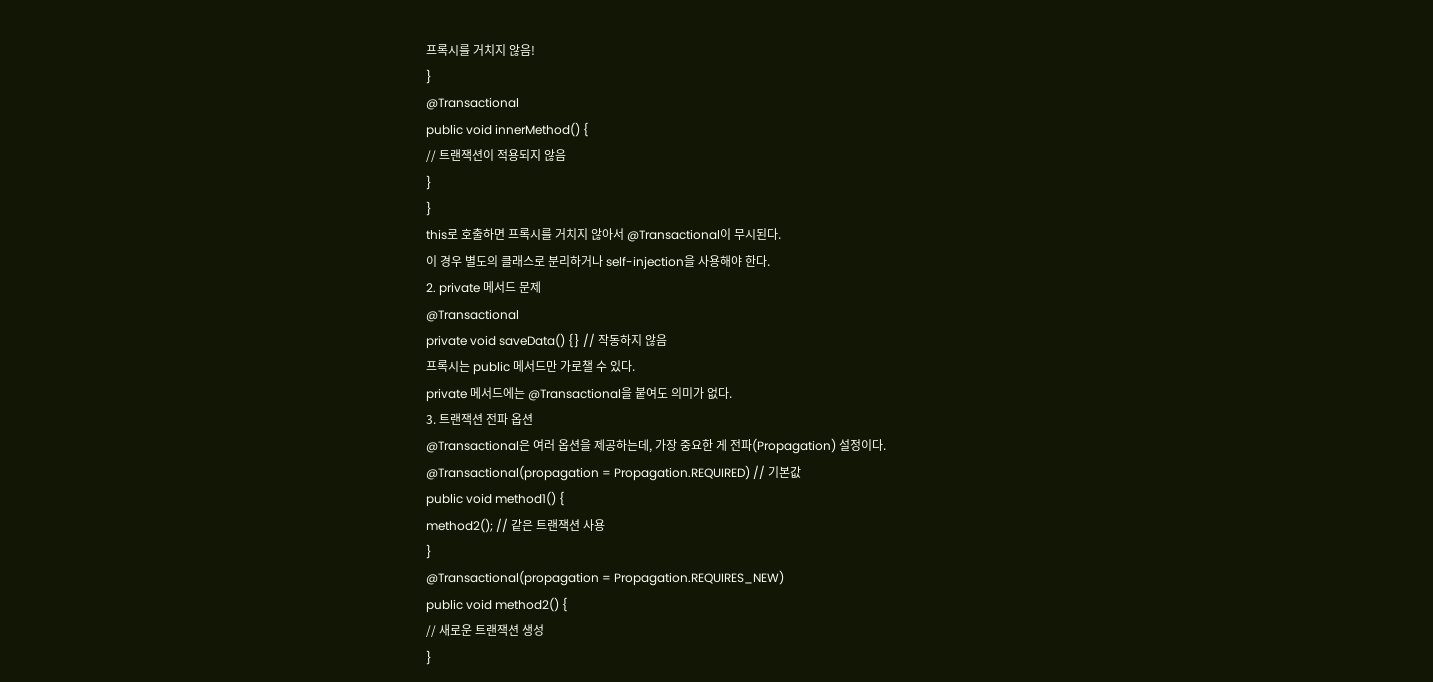프록시를 거치지 않음!
}
@Transactional
public void innerMethod() {
// 트랜잭션이 적용되지 않음
}
}
this로 호출하면 프록시를 거치지 않아서 @Transactional이 무시된다.
이 경우 별도의 클래스로 분리하거나 self-injection을 사용해야 한다.
2. private 메서드 문제
@Transactional
private void saveData() {} // 작동하지 않음
프록시는 public 메서드만 가로챌 수 있다.
private 메서드에는 @Transactional을 붙여도 의미가 없다.
3. 트랜잭션 전파 옵션
@Transactional은 여러 옵션을 제공하는데, 가장 중요한 게 전파(Propagation) 설정이다.
@Transactional(propagation = Propagation.REQUIRED) // 기본값
public void method1() {
method2(); // 같은 트랜잭션 사용
}
@Transactional(propagation = Propagation.REQUIRES_NEW)
public void method2() {
// 새로운 트랜잭션 생성
}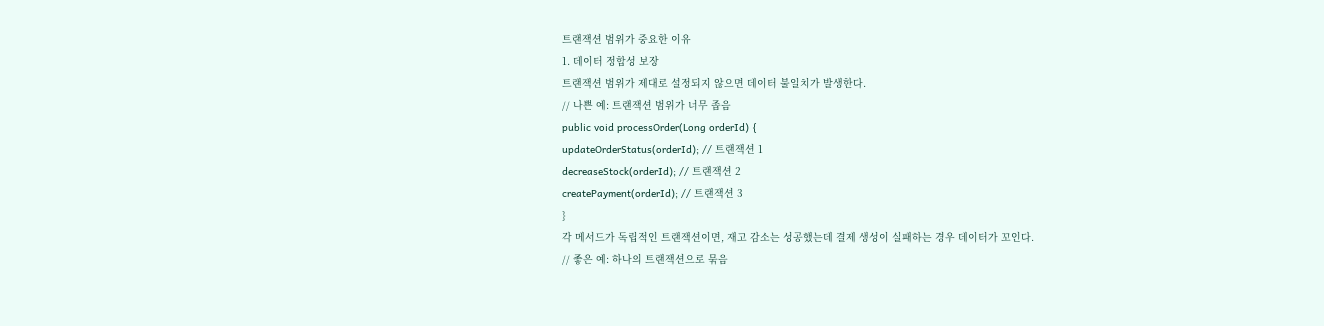트랜잭션 범위가 중요한 이유
1. 데이터 정합성 보장
트랜잭션 범위가 제대로 설정되지 않으면 데이터 불일치가 발생한다.
// 나쁜 예: 트랜잭션 범위가 너무 좁음
public void processOrder(Long orderId) {
updateOrderStatus(orderId); // 트랜잭션 1
decreaseStock(orderId); // 트랜잭션 2
createPayment(orderId); // 트랜잭션 3
}
각 메서드가 독립적인 트랜잭션이면, 재고 감소는 성공했는데 결제 생성이 실패하는 경우 데이터가 꼬인다.
// 좋은 예: 하나의 트랜잭션으로 묶음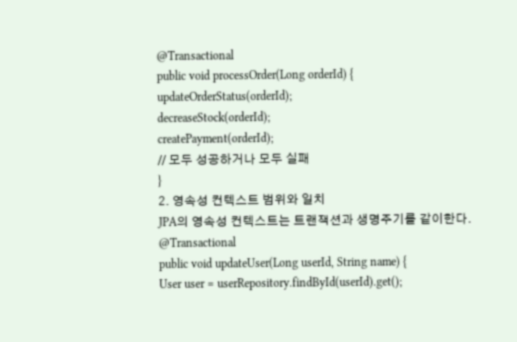@Transactional
public void processOrder(Long orderId) {
updateOrderStatus(orderId);
decreaseStock(orderId);
createPayment(orderId);
// 모두 성공하거나 모두 실패
}
2. 영속성 컨텍스트 범위와 일치
JPA의 영속성 컨텍스트는 트랜잭션과 생명주기를 같이한다.
@Transactional
public void updateUser(Long userId, String name) {
User user = userRepository.findById(userId).get();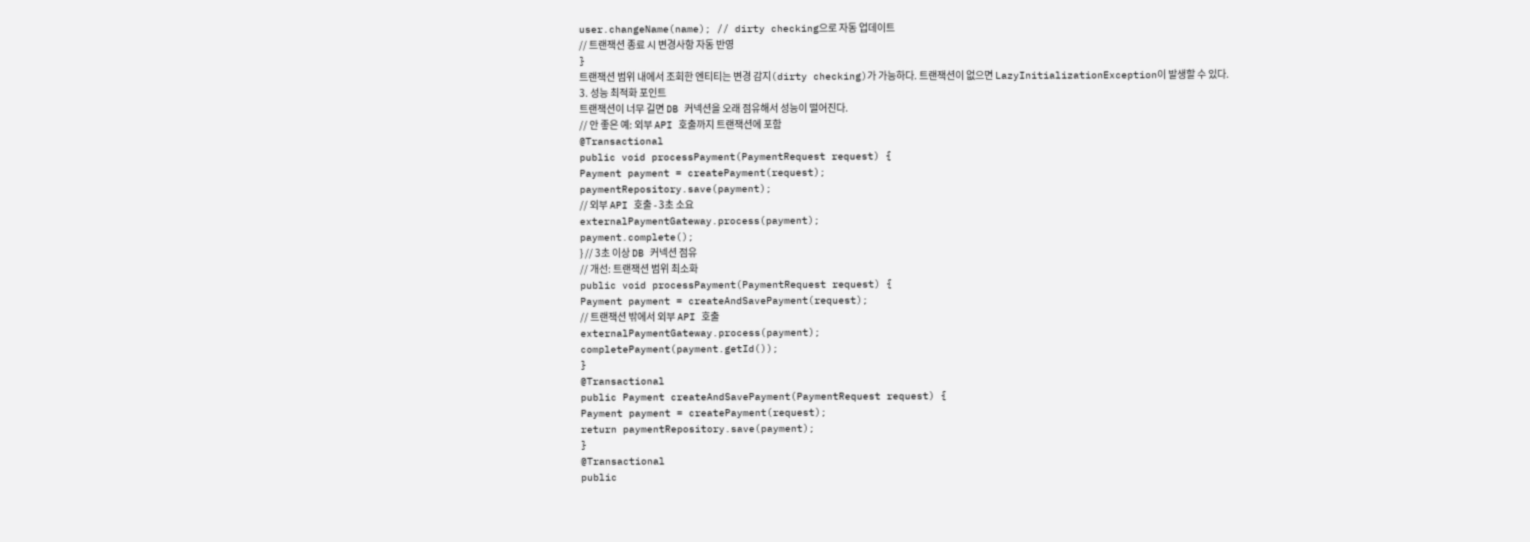user.changeName(name); // dirty checking으로 자동 업데이트
// 트랜잭션 종료 시 변경사항 자동 반영
}
트랜잭션 범위 내에서 조회한 엔티티는 변경 감지(dirty checking)가 가능하다. 트랜잭션이 없으면 LazyInitializationException이 발생할 수 있다.
3. 성능 최적화 포인트
트랜잭션이 너무 길면 DB 커넥션을 오래 점유해서 성능이 떨어진다.
// 안 좋은 예: 외부 API 호출까지 트랜잭션에 포함
@Transactional
public void processPayment(PaymentRequest request) {
Payment payment = createPayment(request);
paymentRepository.save(payment);
// 외부 API 호출 - 3초 소요
externalPaymentGateway.process(payment);
payment.complete();
} // 3초 이상 DB 커넥션 점유
// 개선: 트랜잭션 범위 최소화
public void processPayment(PaymentRequest request) {
Payment payment = createAndSavePayment(request);
// 트랜잭션 밖에서 외부 API 호출
externalPaymentGateway.process(payment);
completePayment(payment.getId());
}
@Transactional
public Payment createAndSavePayment(PaymentRequest request) {
Payment payment = createPayment(request);
return paymentRepository.save(payment);
}
@Transactional
public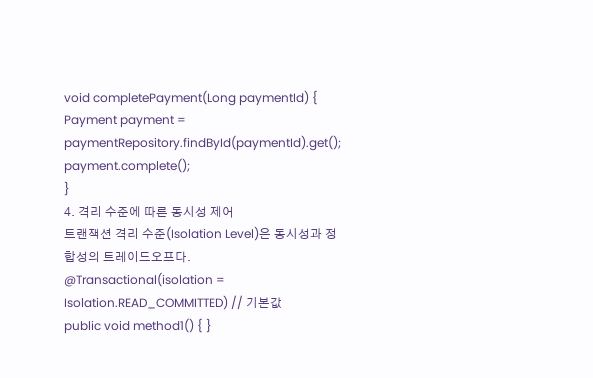void completePayment(Long paymentId) {
Payment payment = paymentRepository.findById(paymentId).get();
payment.complete();
}
4. 격리 수준에 따른 동시성 제어
트랜잭션 격리 수준(Isolation Level)은 동시성과 정합성의 트레이드오프다.
@Transactional(isolation = Isolation.READ_COMMITTED) // 기본값
public void method1() { }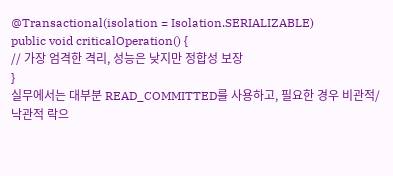@Transactional(isolation = Isolation.SERIALIZABLE)
public void criticalOperation() {
// 가장 엄격한 격리, 성능은 낮지만 정합성 보장
}
실무에서는 대부분 READ_COMMITTED를 사용하고, 필요한 경우 비관적/낙관적 락으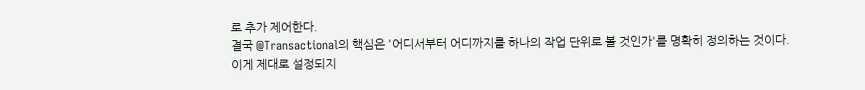로 추가 제어한다.
결국 @Transactional의 핵심은 '어디서부터 어디까지를 하나의 작업 단위로 볼 것인가'를 명확히 정의하는 것이다.
이게 제대로 설정되지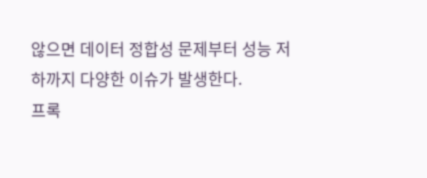않으면 데이터 정합성 문제부터 성능 저하까지 다양한 이슈가 발생한다.
프록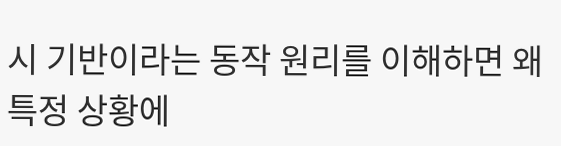시 기반이라는 동작 원리를 이해하면 왜 특정 상황에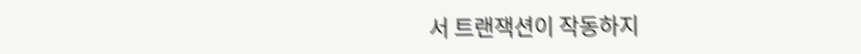서 트랜잭션이 작동하지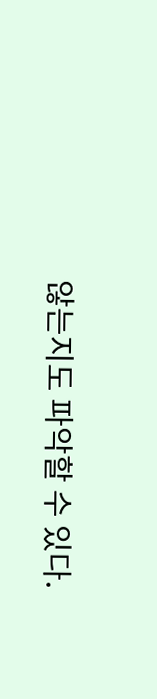않는지도 파악할 수 있다.